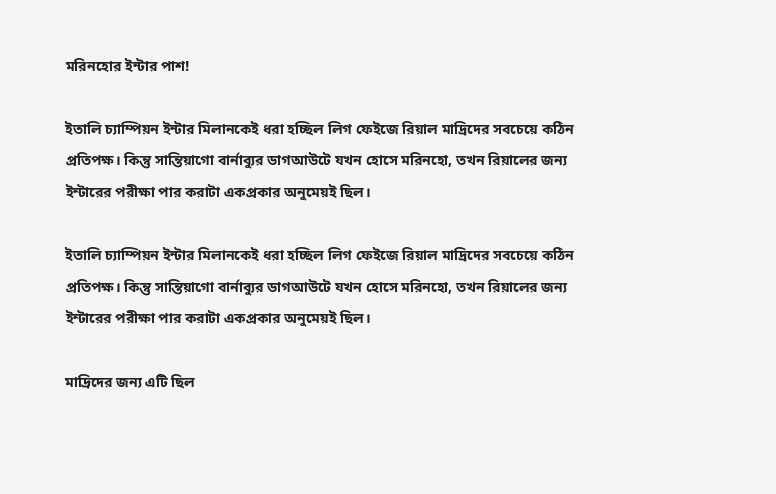মরিনহোর ইন্টার পাশ!

ইতালি চ্যাম্পিয়ন ইন্টার মিলানকেই ধরা হচ্ছিল লিগ ফেইজে রিয়াল মাদ্রিদের সবচেয়ে কঠিন প্রতিপক্ষ। কিন্তু সান্তিয়াগো বার্নাব্যুর ডাগআউটে যখন হোসে মরিনহো, তখন রিয়ালের জন্য ইন্টারের পরীক্ষা পার করাটা একপ্রকার অনুমেয়ই ছিল।

ইতালি চ্যাম্পিয়ন ইন্টার মিলানকেই ধরা হচ্ছিল লিগ ফেইজে রিয়াল মাদ্রিদের সবচেয়ে কঠিন প্রতিপক্ষ। কিন্তু সান্তিয়াগো বার্নাব্যুর ডাগআউটে যখন হোসে মরিনহো, তখন রিয়ালের জন্য ইন্টারের পরীক্ষা পার করাটা একপ্রকার অনুমেয়ই ছিল।

মাদ্রিদের জন্য এটি ছিল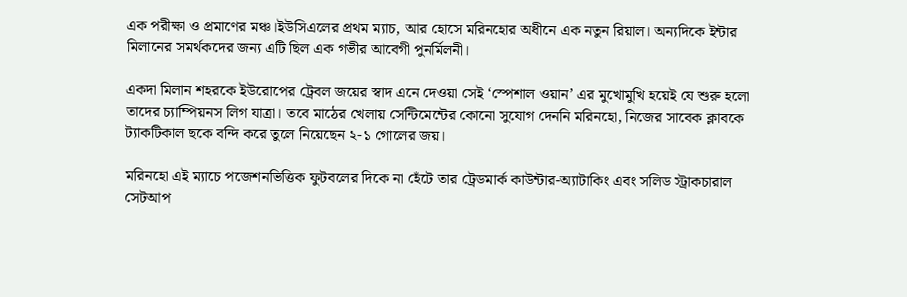এক পরীক্ষা ও প্রমাণের মঞ্চ।ইউসিএলের প্রথম ম্যাচ, আর হোসে মরিনহোর অধীনে এক নতুন রিয়াল। অন্যদিকে ইন্টার মিলানের সমর্থকদের জন্য এটি ছিল এক গভীর আবেগী পুনর্মিলনী।

একদা মিলান শহরকে ইউরোপের ট্রেবল জয়ের স্বাদ এনে দেওয়া সেই ‘স্পেশাল ওয়ান’ এর মুখোমুখি হয়েই যে শুরু হলো তাদের চ্যাম্পিয়নস লিগ যাত্রা। তবে মাঠের খেলায় সেন্টিমেন্টের কোনো সুযোগ দেননি মরিনহো, নিজের সাবেক ক্লাবকে ট্যাকটিকাল ছকে বন্দি করে তুলে নিয়েছেন ২-১ গোলের জয়।

মরিনহো এই ম্যাচে পজেশনভিত্তিক ফুটবলের দিকে না হেঁটে তার ট্রেডমার্ক কাউন্টার-অ্যাটাকিং এবং সলিড স্ট্রাকচারাল সেটআপ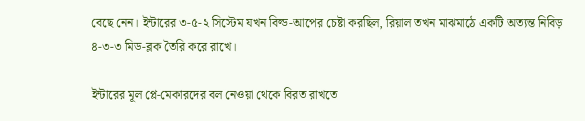বেছে নেন। ইন্টারের ৩-৫-২ সিস্টেম যখন বিল্ড-আপের চেষ্টা করছিল, রিয়াল তখন মাঝমাঠে একটি অত্যন্ত নিবিড় ৪-৩-৩ মিড-ব্লক তৈরি করে রাখে।

ইন্টারের মূল প্লে-মেকারদের বল নেওয়া থেকে বিরত রাখতে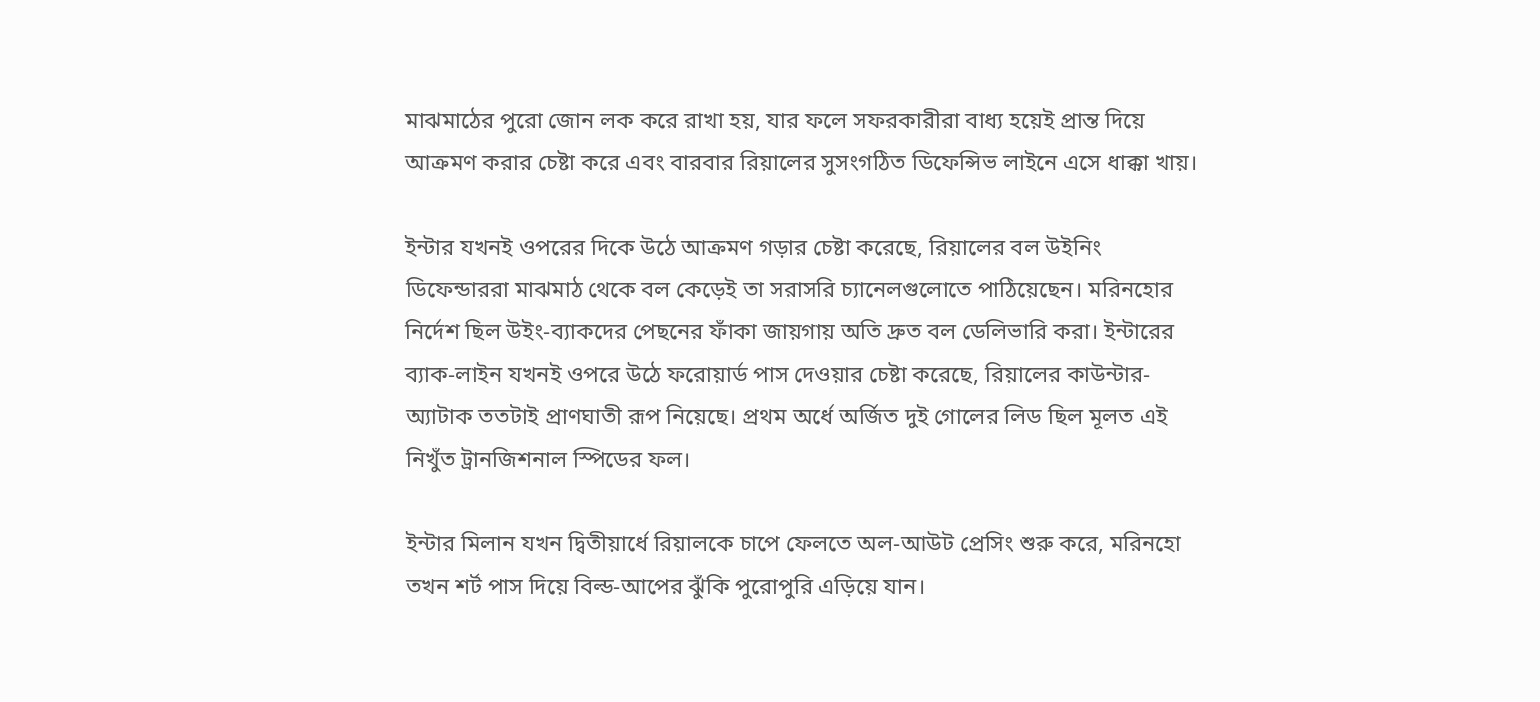মাঝমাঠের পুরো জোন লক করে রাখা হয়, যার ফলে সফরকারীরা বাধ্য হয়েই প্রান্ত দিয়ে আক্রমণ করার চেষ্টা করে এবং বারবার রিয়ালের সুসংগঠিত ডিফেন্সিভ লাইনে এসে ধাক্কা খায়।

ইন্টার যখনই ওপরের দিকে উঠে আক্রমণ গড়ার চেষ্টা করেছে, রিয়ালের বল উইনিং ডিফেন্ডাররা মাঝমাঠ থেকে বল কেড়েই তা সরাসরি চ্যানেলগুলোতে পাঠিয়েছেন। মরিনহোর নির্দেশ ছিল উইং-ব্যাকদের পেছনের ফাঁকা জায়গায় অতি দ্রুত বল ডেলিভারি করা। ইন্টারের ব্যাক-লাইন যখনই ওপরে উঠে ফরোয়ার্ড পাস দেওয়ার চেষ্টা করেছে, রিয়ালের কাউন্টার-অ্যাটাক ততটাই প্রাণঘাতী রূপ নিয়েছে। প্রথম অর্ধে অর্জিত দুই গোলের লিড ছিল মূলত এই নিখুঁত ট্রানজিশনাল স্পিডের ফল।

ইন্টার মিলান যখন দ্বিতীয়ার্ধে রিয়ালকে চাপে ফেলতে অল-আউট প্রেসিং শুরু করে, মরিনহো তখন শর্ট পাস দিয়ে বিল্ড-আপের ঝুঁকি পুরোপুরি এড়িয়ে যান।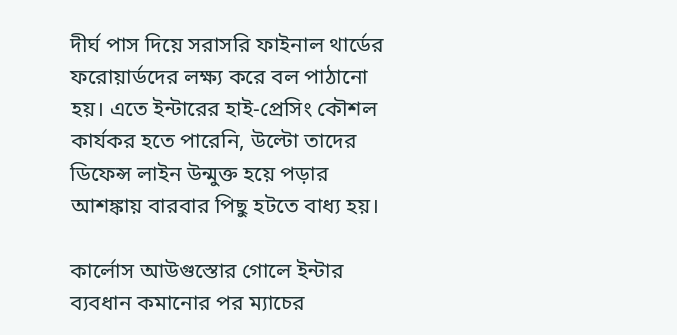দীর্ঘ পাস দিয়ে সরাসরি ফাইনাল থার্ডের ফরোয়ার্ডদের লক্ষ্য করে বল পাঠানো হয়। এতে ইন্টারের হাই-প্রেসিং কৌশল কার্যকর হতে পারেনি, উল্টো তাদের ডিফেন্স লাইন উন্মুক্ত হয়ে পড়ার আশঙ্কায় বারবার পিছু হটতে বাধ্য হয়।

কার্লোস আউগুস্তোর গোলে ইন্টার ব্যবধান কমানোর পর ম্যাচের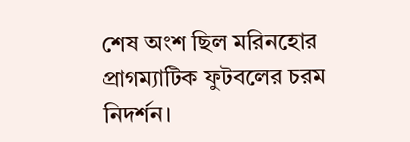শেষ অংশ ছিল মরিনহোর প্রাগম্যাটিক ফুটবলের চরম নিদর্শন।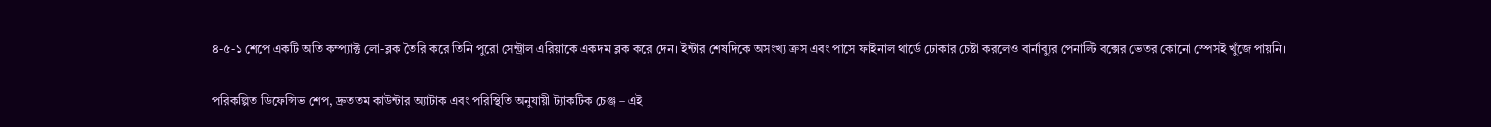৪-৫-১ শেপে একটি অতি কম্প্যাক্ট লো-ব্লক তৈরি করে তিনি পুরো সেন্ট্রাল এরিয়াকে একদম ব্লক করে দেন। ইন্টার শেষদিকে অসংখ্য ক্রস এবং পাসে ফাইনাল থার্ডে ঢোকার চেষ্টা করলেও বার্নাব্যুর পেনাল্টি বক্সের ভেতর কোনো স্পেসই খুঁজে পায়নি।

পরিকল্পিত ডিফেন্সিভ শেপ, দ্রুততম কাউন্টার অ্যাটাক এবং পরিস্থিতি অনুযায়ী ট্যাকটিক চেঞ্জ – এই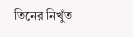তিনের নিখুঁত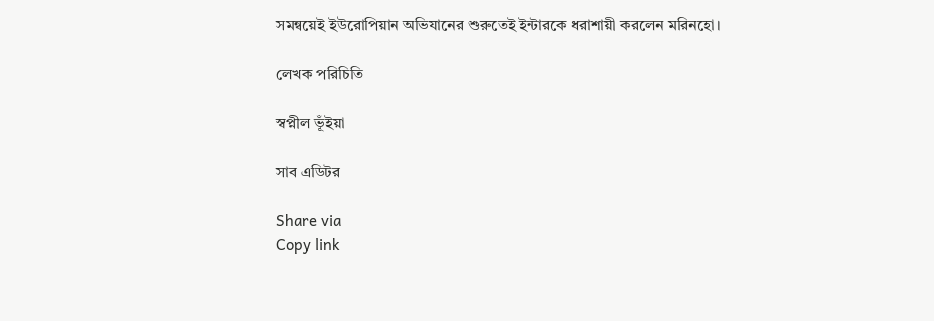সমন্বয়েই ইউরোপিয়ান অভিযানের শুরুতেই ইন্টারকে ধরাশায়ী করলেন মরিনহো।

লেখক পরিচিতি

স্বপ্নীল ভূঁইয়া

সাব এডিটর

Share via
Copy link